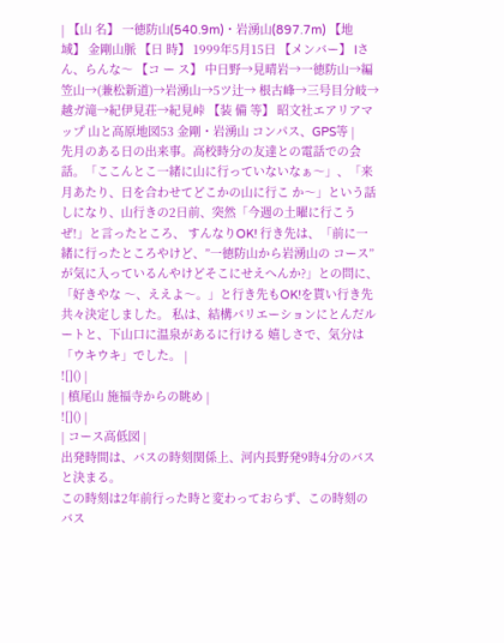| 【山 名】 一徳防山(540.9m)・岩湧山(897.7m) 【地 域】 金剛山脈 【日 時】 1999年5月15日 【メンバー】 Iさん、らんな〜 【コ ー ス】 中日野→見晴岩→一徳防山→編笠山→(兼松新道)→岩湧山→5ツ辻→ 根古峰→三号目分岐→越ガ滝→紀伊見荘→紀見峠 【装 備 等】 昭文社エアリアマップ 山と高原地図53 金剛・岩湧山 コンパス、GPS等 |
先月のある日の出来事。高校時分の友達との電話での会話。「ここんとこ一緒に山に行っていないなぁ〜」、「来月あたり、日を合わせてどこかの山に行こ か〜」という話しになり、山行きの2日前、突然「今週の土曜に行こうぜ!」と言ったところ、 すんなりOK! 行き先は、「前に一緒に行ったところやけど、”一徳防山から岩湧山の コース”が気に入っているんやけどそこにせえへんか?」との問に、「好きやな 〜、ええよ〜。」と行き先もOK!を貰い行き先共々決定しました。 私は、結構バリエーションにとんだルートと、下山口に温泉があるに行ける 嬉しさで、気分は「ウキウキ」でした。 |
![]() |
| 槙尾山 施福寺からの眺め |
![]() |
| コース高低図 |
出発時間は、バスの時刻関係上、河内長野発9時4分のバスと決まる。
この時刻は2年前行った時と変わっておらず、この時刻のバス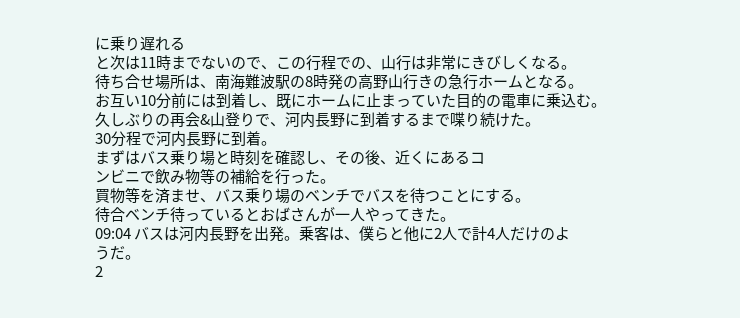に乗り遅れる
と次は11時までないので、この行程での、山行は非常にきびしくなる。
待ち合せ場所は、南海難波駅の8時発の高野山行きの急行ホームとなる。
お互い10分前には到着し、既にホームに止まっていた目的の電車に乗込む。
久しぶりの再会&山登りで、河内長野に到着するまで喋り続けた。
30分程で河内長野に到着。
まずはバス乗り場と時刻を確認し、その後、近くにあるコ
ンビニで飲み物等の補給を行った。
買物等を済ませ、バス乗り場のベンチでバスを待つことにする。
待合ベンチ待っているとおばさんが一人やってきた。
09:04 バスは河内長野を出発。乗客は、僕らと他に2人で計4人だけのよ
うだ。
2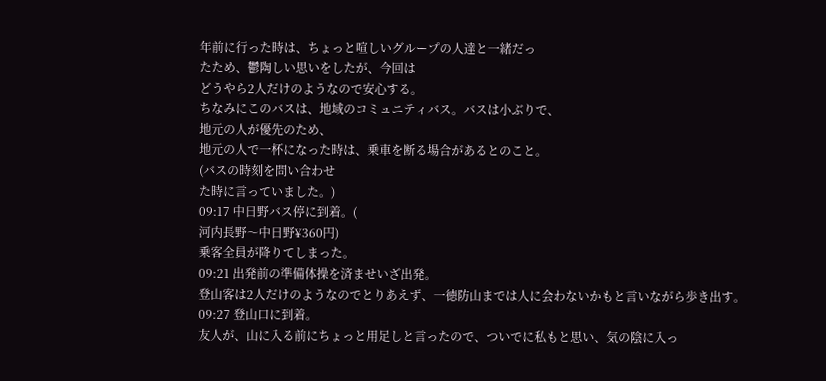年前に行った時は、ちょっと喧しいグループの人達と一緒だっ
たため、鬱陶しい思いをしたが、今回は
どうやら2人だけのようなので安心する。
ちなみにこのバスは、地域のコミュニティバス。バスは小ぶりで、
地元の人が優先のため、
地元の人で一杯になった時は、乗車を断る場合があるとのこと。
(バスの時刻を問い合わせ
た時に言っていました。)
09:17 中日野バス停に到着。(
河内長野〜中日野¥360円)
乗客全員が降りてしまった。
09:21 出発前の準備体操を済ませいざ出発。
登山客は2人だけのようなのでとりあえず、一徳防山までは人に会わないかもと言いながら歩き出す。
09:27 登山口に到着。
友人が、山に入る前にちょっと用足しと言ったので、ついでに私もと思い、気の陰に入っ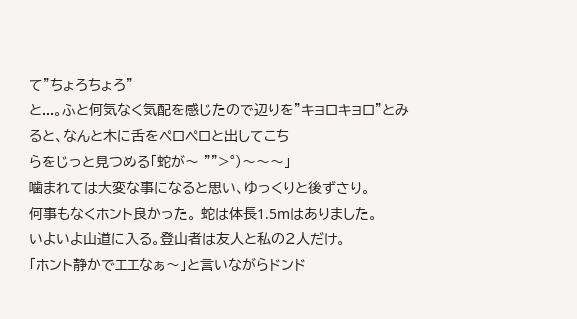て”ちょろちょろ”
と...。ふと何気なく気配を感じたので辺りを”キョロキョロ”とみると、なんと木に舌をペロペロと出してこち
らをじっと見つめる「蛇が〜 ””>°)〜〜〜」
噛まれては大変な事になると思い、ゆっくりと後ずさり。
何事もなくホント良かった。 蛇は体長1.5mはありました。
いよいよ山道に入る。登山者は友人と私の2人だけ。
「ホント静かでエエなぁ〜」と言いながらドンド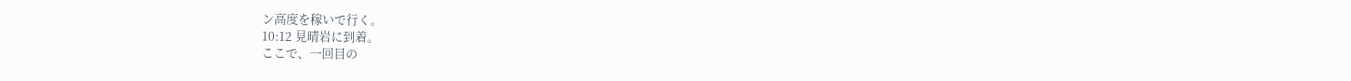ン高度を稼いで行く。
10:12 見晴岩に到着。
ここで、一回目の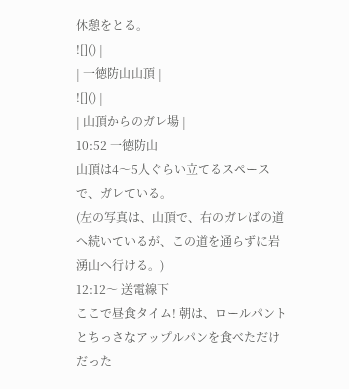休憩をとる。
![]() |
| 一徳防山山頂 |
![]() |
| 山頂からのガレ場 |
10:52 一徳防山
山頂は4〜5人ぐらい立てるスペースで、ガレている。
(左の写真は、山頂で、右のガレばの道へ続いているが、この道を通らずに岩湧山へ行ける。)
12:12〜 送電線下
ここで昼食タイム! 朝は、ロールパントとちっさなアップルパンを食べただけだった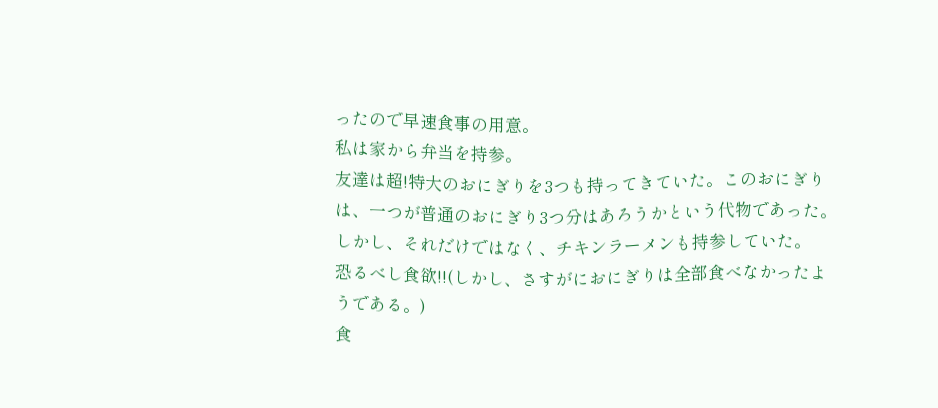ったので早速食事の用意。
私は家から弁当を持参。
友達は超!特大のおにぎりを3つも持ってきていた。このおにぎりは、一つが普通のおにぎり3つ分はあろうかという代物であった。
しかし、それだけではなく、チキンラーメンも持参していた。
恐るべし食欲!!(しかし、さすがにおにぎりは全部食べなかったようである。)
食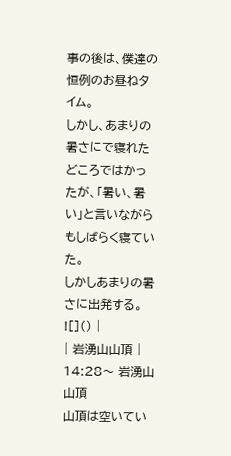事の後は、僕達の恒例のお昼ねタイム。
しかし、あまりの暑さにで寝れたどころではかったが、「暑い、暑い」と言いながらもしばらく寝ていた。
しかしあまりの暑さに出発する。
![]() |
| 岩湧山山頂 |
14:28〜 岩湧山山頂
山頂は空いてい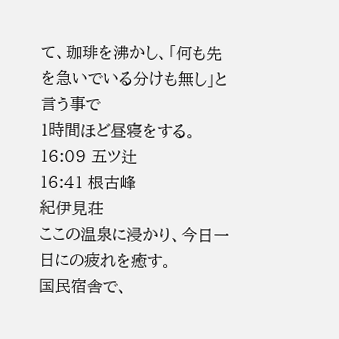て、珈琲を沸かし、「何も先を急いでいる分けも無し」と言う事で
1時間ほど昼寝をする。
16:09 五ツ辻
16:41 根古峰
紀伊見荘
ここの温泉に浸かり、今日一日にの疲れを癒す。
国民宿舎で、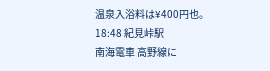温泉入浴料は¥400円也。
18:48 紀見峠駅
南海電車 高野線に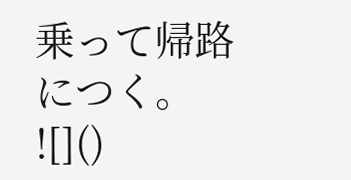乗って帰路につく。
![]()